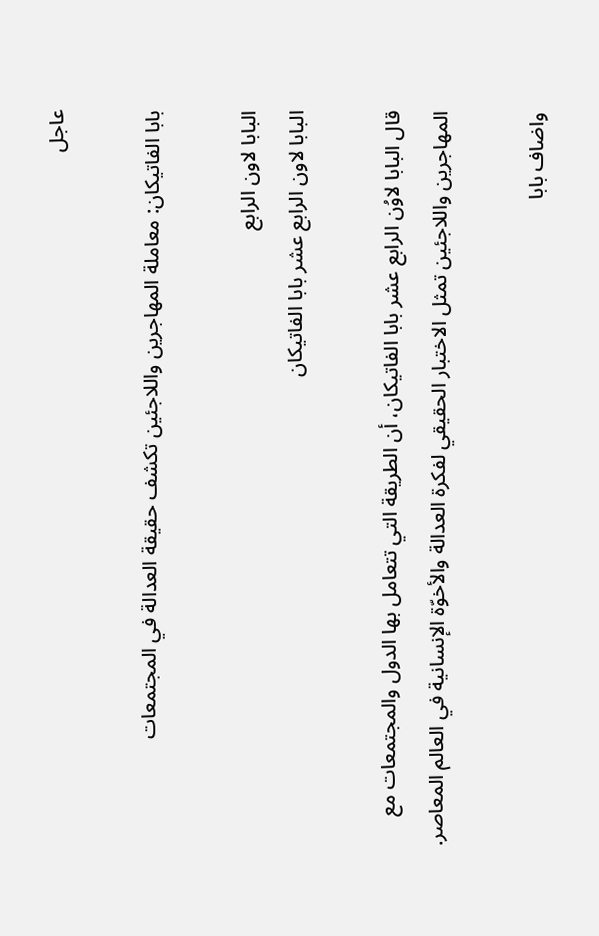عاجل

بابا الفاتيكان: معاملة المهاجرين واللاجئين تكشف حقيقة العدالة في المجتمعات

البابا لاون الرابع
البابا لاون الرابع عشر بابا الفاتيكان

قال البابا لاوُن الرابع عشر بابا الفاتيكان، أن الطريقة التي تتعامل بها الدول والمجتمعات مع المهاجرين واللاجئين تمثل الاختبار الحقيقي لفكرة العدالة والأخوّة الإنسانية في العالم المعاصر.

واضاف بابا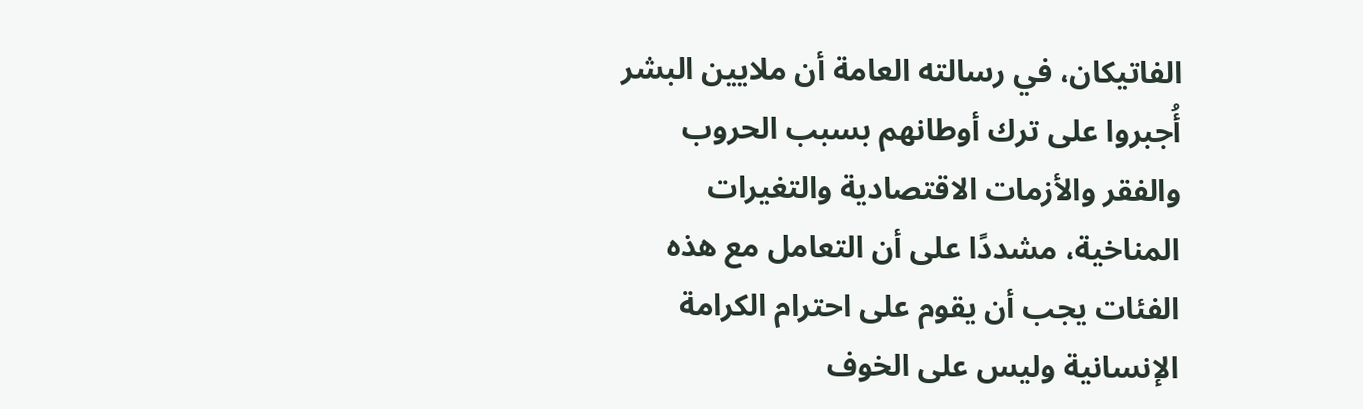الفاتيكان، في رسالته العامة أن ملايين البشر أُجبروا على ترك أوطانهم بسبب الحروب والفقر والأزمات الاقتصادية والتغيرات المناخية، مشددًا على أن التعامل مع هذه الفئات يجب أن يقوم على احترام الكرامة الإنسانية وليس على الخوف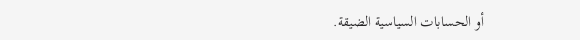أو الحسابات السياسية الضيقة.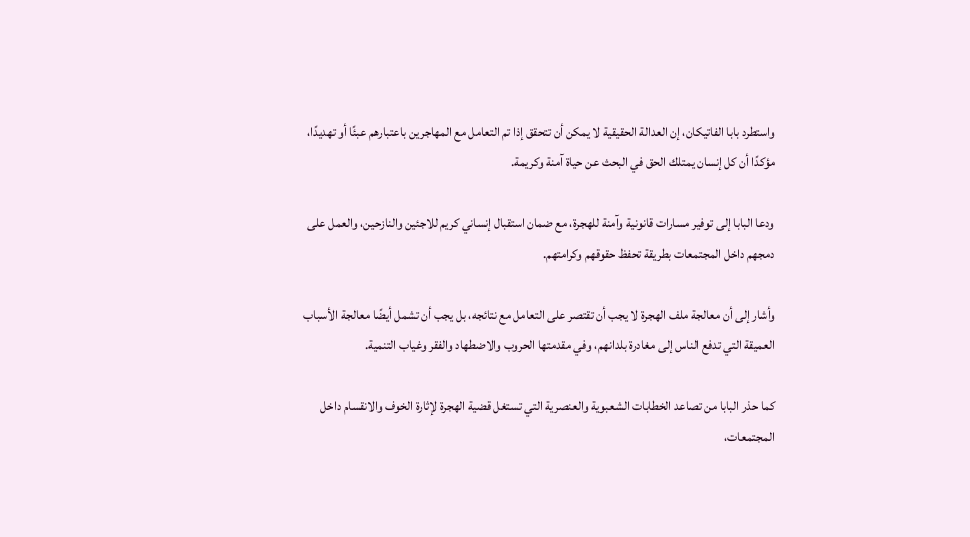واستطرد بابا الفاتيكان، إن العدالة الحقيقية لا يمكن أن تتحقق إذا تم التعامل مع المهاجرين باعتبارهم عبئًا أو تهديدًا، مؤكدًا أن كل إنسان يمتلك الحق في البحث عن حياة آمنة وكريمة.

ودعا البابا إلى توفير مسارات قانونية وآمنة للهجرة، مع ضمان استقبال إنساني كريم للاجئين والنازحين، والعمل على دمجهم داخل المجتمعات بطريقة تحفظ حقوقهم وكرامتهم.

وأشار إلى أن معالجة ملف الهجرة لا يجب أن تقتصر على التعامل مع نتائجه، بل يجب أن تشمل أيضًا معالجة الأسباب العميقة التي تدفع الناس إلى مغادرة بلدانهم، وفي مقدمتها الحروب والاضطهاد والفقر وغياب التنمية.

كما حذر البابا من تصاعد الخطابات الشعبوية والعنصرية التي تستغل قضية الهجرة لإثارة الخوف والانقسام داخل المجتمعات،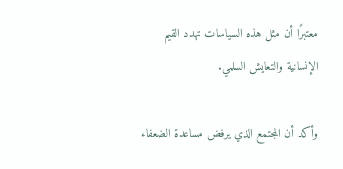معتبرًا أن مثل هذه السياسات تهدد القيم الإنسانية والتعايش السلمي.

وأكد أن المجتمع الذي يرفض مساعدة الضعفاء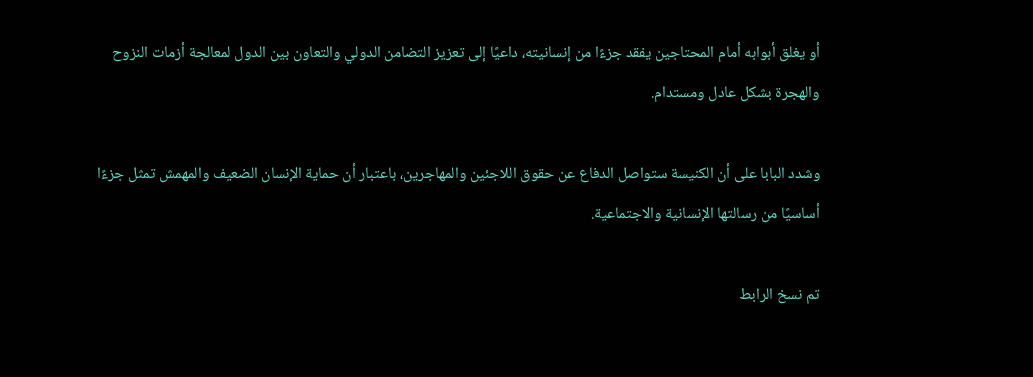أو يغلق أبوابه أمام المحتاجين يفقد جزءًا من إنسانيته، داعيًا إلى تعزيز التضامن الدولي والتعاون بين الدول لمعالجة أزمات النزوح والهجرة بشكل عادل ومستدام.

وشدد البابا على أن الكنيسة ستواصل الدفاع عن حقوق اللاجئين والمهاجرين، باعتبار أن حماية الإنسان الضعيف والمهمش تمثل جزءًا أساسيًا من رسالتها الإنسانية والاجتماعية.

تم نسخ الرابط